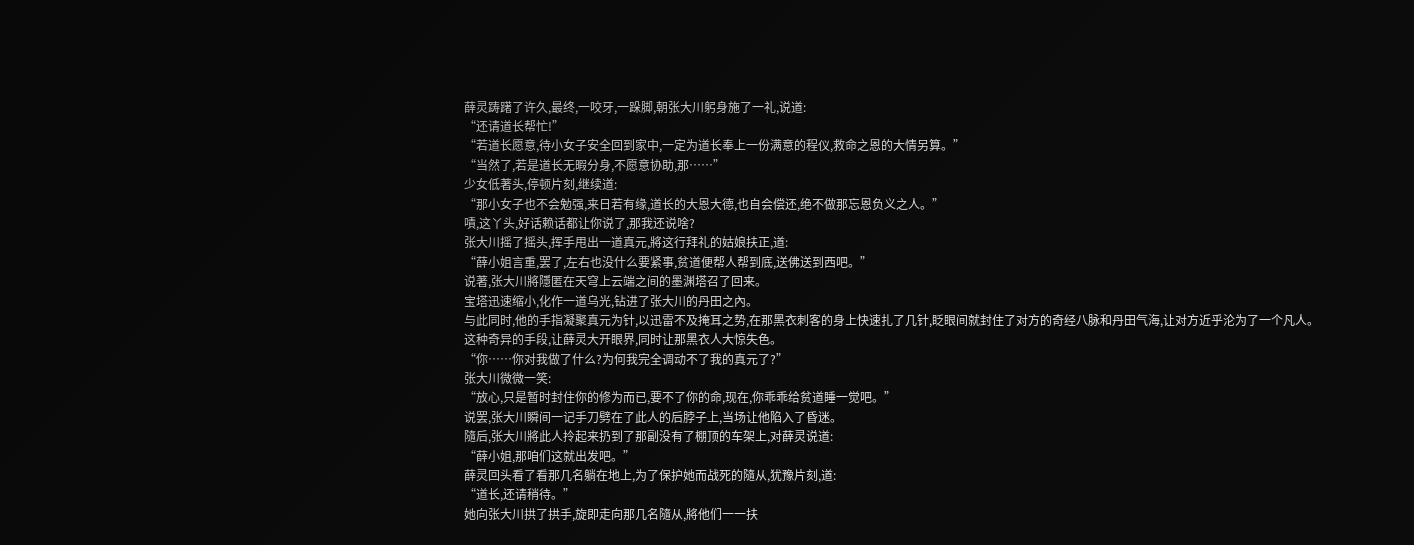薛灵踌躇了许久,最终,一咬牙,一跺脚,朝张大川躬身施了一礼,说道:
“还请道长帮忙!”
“若道长愿意,待小女子安全回到家中,一定为道长奉上一份满意的程仪,救命之恩的大情另算。”
“当然了,若是道长无暇分身,不愿意协助,那……”
少女低著头,停顿片刻,继续道:
“那小女子也不会勉强,来日若有缘,道长的大恩大德,也自会偿还,绝不做那忘恩负义之人。”
嘖,这丫头,好话赖话都让你说了,那我还说啥?
张大川摇了摇头,挥手甩出一道真元,將这行拜礼的姑娘扶正,道:
“薛小姐言重,罢了,左右也没什么要紧事,贫道便帮人帮到底,送佛送到西吧。”
说著,张大川將隱匿在天穹上云端之间的墨渊塔召了回来。
宝塔迅速缩小,化作一道乌光,钻进了张大川的丹田之內。
与此同时,他的手指凝聚真元为针,以迅雷不及掩耳之势,在那黑衣刺客的身上快速扎了几针,眨眼间就封住了对方的奇经八脉和丹田气海,让对方近乎沦为了一个凡人。
这种奇异的手段,让薛灵大开眼界,同时让那黑衣人大惊失色。
“你……你对我做了什么?为何我完全调动不了我的真元了?”
张大川微微一笑:
“放心,只是暂时封住你的修为而已,要不了你的命,现在,你乖乖给贫道睡一觉吧。”
说罢,张大川瞬间一记手刀劈在了此人的后脖子上,当场让他陷入了昏迷。
隨后,张大川將此人拎起来扔到了那副没有了棚顶的车架上,对薛灵说道:
“薛小姐,那咱们这就出发吧。”
薛灵回头看了看那几名躺在地上,为了保护她而战死的隨从,犹豫片刻,道:
“道长,还请稍待。”
她向张大川拱了拱手,旋即走向那几名隨从,將他们一一扶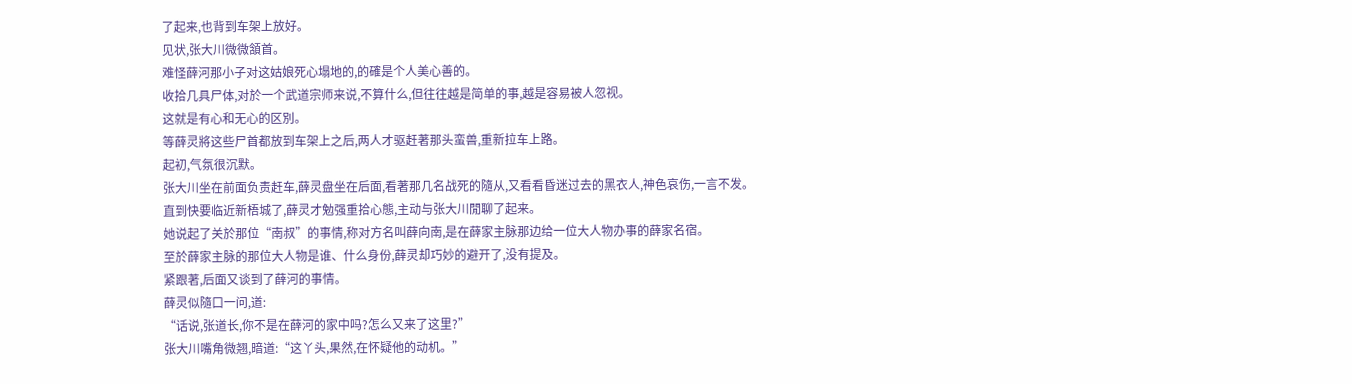了起来,也背到车架上放好。
见状,张大川微微頷首。
难怪薛河那小子对这姑娘死心塌地的,的確是个人美心善的。
收拾几具尸体,对於一个武道宗师来说,不算什么,但往往越是简单的事,越是容易被人忽视。
这就是有心和无心的区別。
等薛灵將这些尸首都放到车架上之后,两人才驱赶著那头蛮兽,重新拉车上路。
起初,气氛很沉默。
张大川坐在前面负责赶车,薛灵盘坐在后面,看著那几名战死的隨从,又看看昏迷过去的黑衣人,神色哀伤,一言不发。
直到快要临近新梧城了,薛灵才勉强重拾心態,主动与张大川閒聊了起来。
她说起了关於那位“南叔”的事情,称对方名叫薛向南,是在薛家主脉那边给一位大人物办事的薛家名宿。
至於薛家主脉的那位大人物是谁、什么身份,薛灵却巧妙的避开了,没有提及。
紧跟著,后面又谈到了薛河的事情。
薛灵似隨口一问,道:
“话说,张道长,你不是在薛河的家中吗?怎么又来了这里?”
张大川嘴角微翘,暗道:“这丫头,果然,在怀疑他的动机。”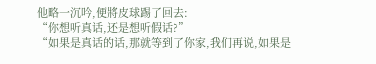他略一沉吟,便將皮球踢了回去:
“你想听真话,还是想听假话?”
“如果是真话的话,那就等到了你家,我们再说,如果是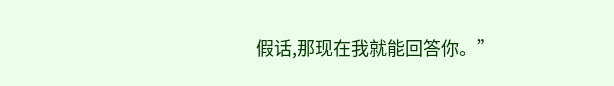假话,那现在我就能回答你。”